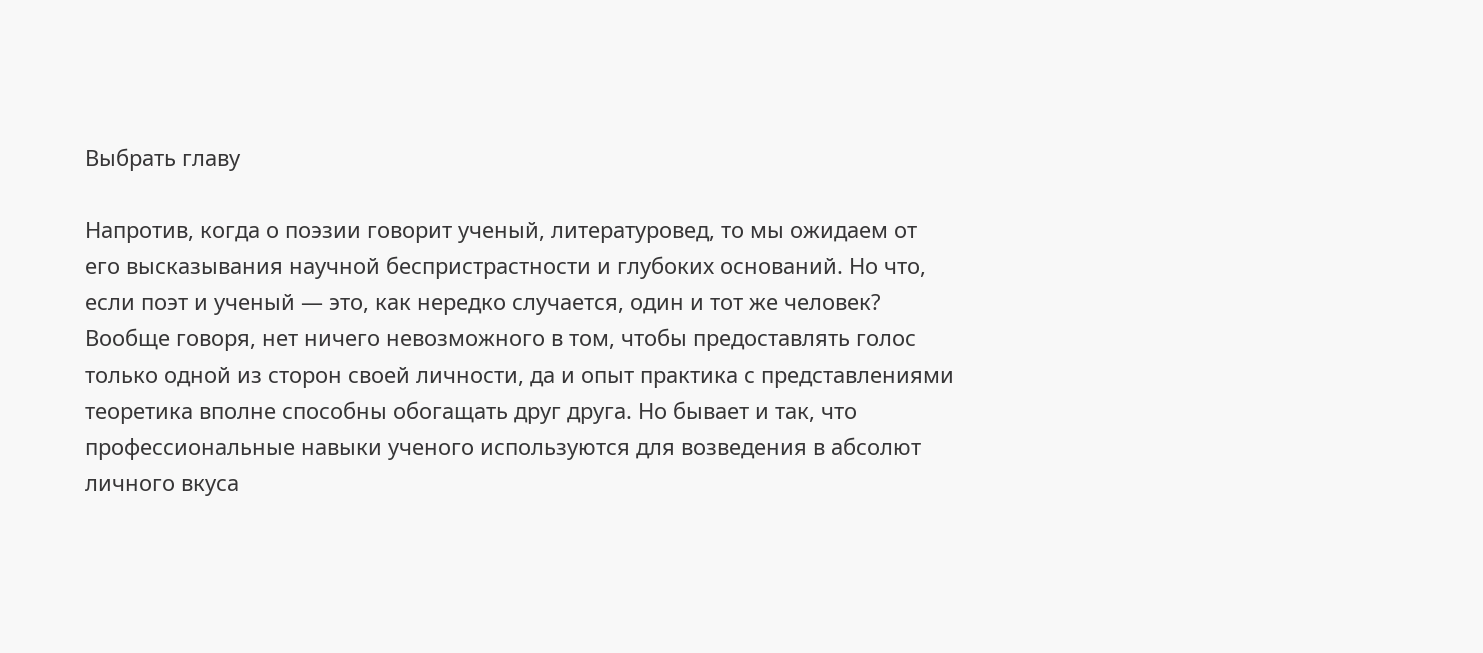Выбрать главу

Напротив, когда о поэзии говорит ученый, литературовед, то мы ожидаем от его высказывания научной беспристрастности и глубоких оснований. Но что, если поэт и ученый — это, как нередко случается, один и тот же человек? Вообще говоря, нет ничего невозможного в том, чтобы предоставлять голос только одной из сторон своей личности, да и опыт практика с представлениями теоретика вполне способны обогащать друг друга. Но бывает и так, что профессиональные навыки ученого используются для возведения в абсолют личного вкуса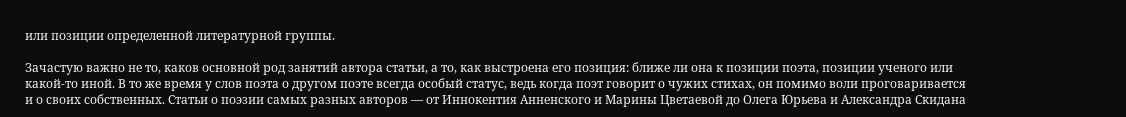или позиции определенной литературной группы.

Зачастую важно не то, каков основной род занятий автора статьи, а то, как выстроена его позиция: ближе ли она к позиции поэта, позиции ученого или какой-то иной. В то же время у слов поэта о другом поэте всегда особый статус, ведь когда поэт говорит о чужих стихах, он помимо воли проговаривается и о своих собственных. Статьи о поэзии самых разных авторов — от Иннокентия Анненского и Марины Цветаевой до Олега Юрьева и Александра Скидана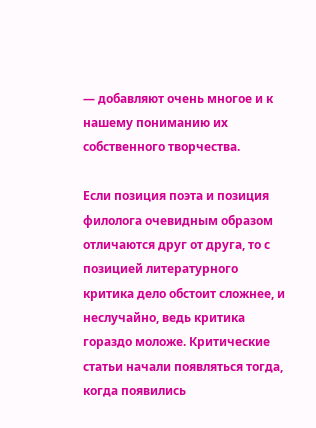— добавляют очень многое и к нашему пониманию их собственного творчества.

Если позиция поэта и позиция филолога очевидным образом отличаются друг от друга, то с позицией литературного критика дело обстоит сложнее, и неслучайно, ведь критика гораздо моложе. Критические статьи начали появляться тогда, когда появились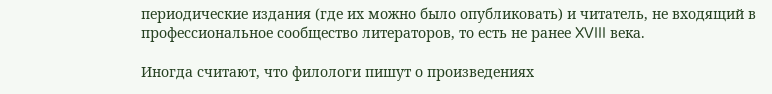периодические издания (где их можно было опубликовать) и читатель, не входящий в профессиональное сообщество литераторов, то есть не ранее XVIII века.

Иногда считают, что филологи пишут о произведениях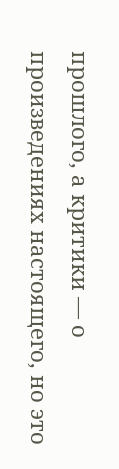прошлого, а критики — о произведениях настоящего, но это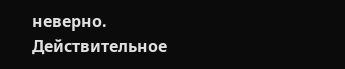неверно. Действительное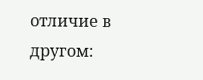отличие в другом: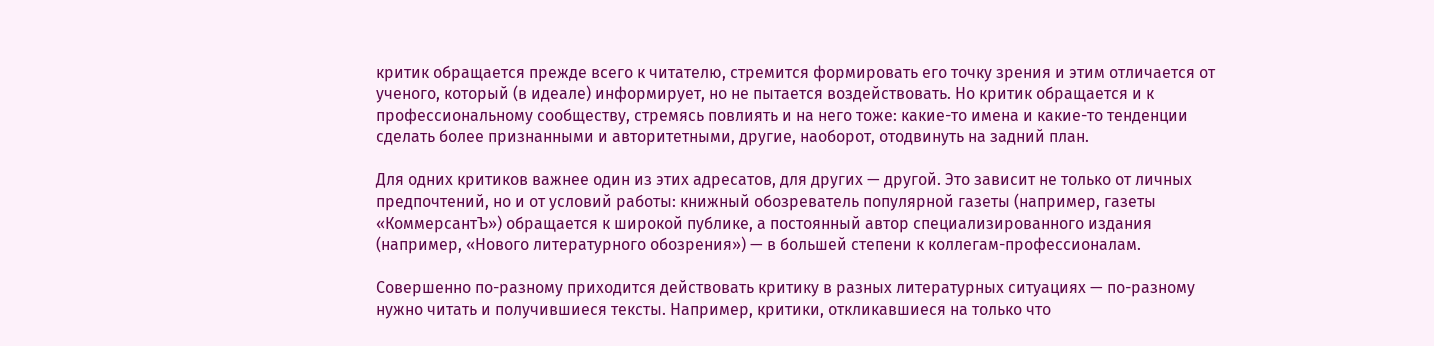критик обращается прежде всего к читателю, стремится формировать его точку зрения и этим отличается от ученого, который (в идеале) информирует, но не пытается воздействовать. Но критик обращается и к профессиональному сообществу, стремясь повлиять и на него тоже: какие-то имена и какие-то тенденции сделать более признанными и авторитетными, другие, наоборот, отодвинуть на задний план.

Для одних критиков важнее один из этих адресатов, для других — другой. Это зависит не только от личных предпочтений, но и от условий работы: книжный обозреватель популярной газеты (например, газеты «КоммерсантЪ») обращается к широкой публике, а постоянный автор специализированного издания (например, «Нового литературного обозрения») — в большей степени к коллегам-профессионалам.

Совершенно по-разному приходится действовать критику в разных литературных ситуациях — по-разному нужно читать и получившиеся тексты. Например, критики, откликавшиеся на только что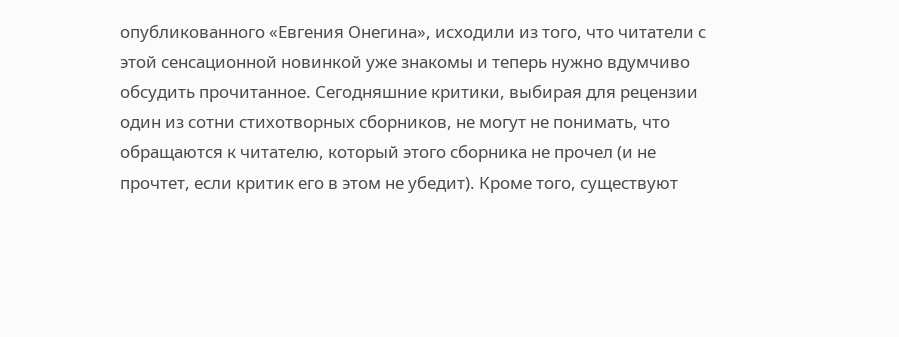опубликованного «Евгения Онегина», исходили из того, что читатели с этой сенсационной новинкой уже знакомы и теперь нужно вдумчиво обсудить прочитанное. Сегодняшние критики, выбирая для рецензии один из сотни стихотворных сборников, не могут не понимать, что обращаются к читателю, который этого сборника не прочел (и не прочтет, если критик его в этом не убедит). Кроме того, существуют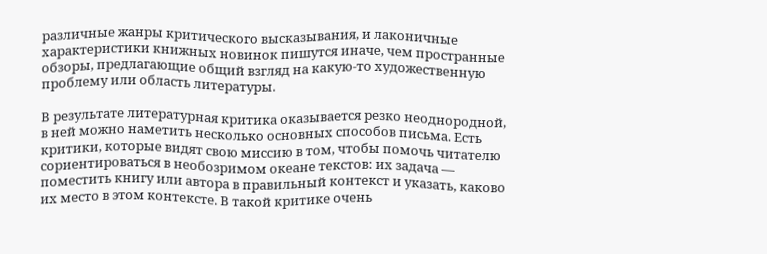различные жанры критического высказывания, и лаконичные характеристики книжных новинок пишутся иначе, чем пространные обзоры, предлагающие общий взгляд на какую-то художественную проблему или область литературы.

В результате литературная критика оказывается резко неоднородной, в ней можно наметить несколько основных способов письма. Есть критики, которые видят свою миссию в том, чтобы помочь читателю сориентироваться в необозримом океане текстов: их задача — поместить книгу или автора в правильный контекст и указать, каково их место в этом контексте. В такой критике очень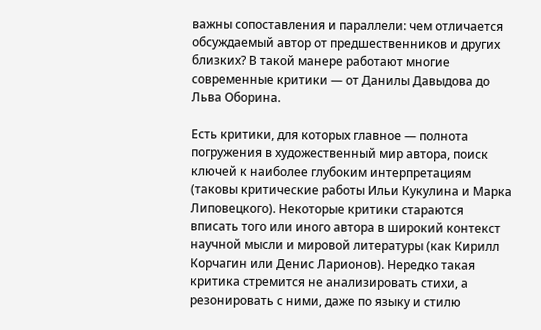важны сопоставления и параллели: чем отличается обсуждаемый автор от предшественников и других близких? В такой манере работают многие современные критики — от Данилы Давыдова до Льва Оборина.

Есть критики, для которых главное — полнота погружения в художественный мир автора, поиск ключей к наиболее глубоким интерпретациям (таковы критические работы Ильи Кукулина и Марка Липовецкого). Некоторые критики стараются вписать того или иного автора в широкий контекст научной мысли и мировой литературы (как Кирилл Корчагин или Денис Ларионов). Нередко такая критика стремится не анализировать стихи, а резонировать с ними, даже по языку и стилю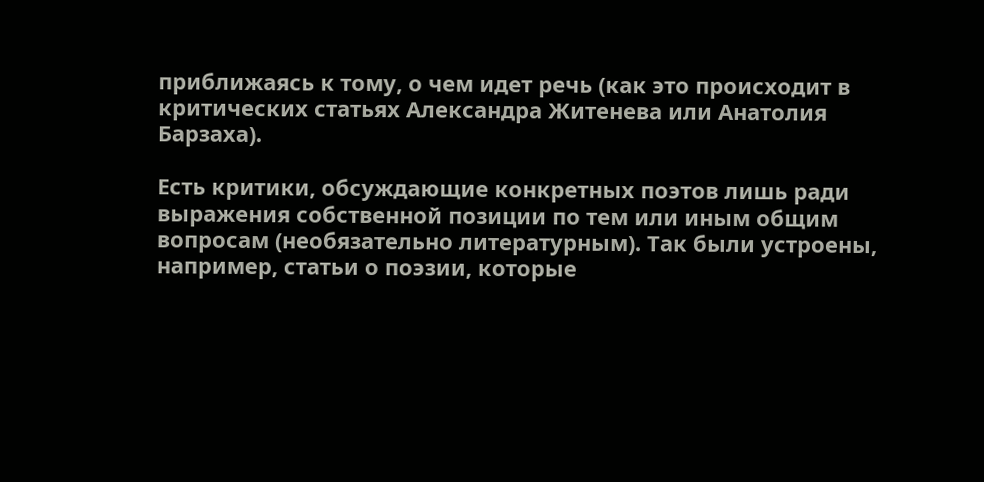приближаясь к тому, о чем идет речь (как это происходит в критических статьях Александра Житенева или Анатолия Барзаха).

Есть критики, обсуждающие конкретных поэтов лишь ради выражения собственной позиции по тем или иным общим вопросам (необязательно литературным). Так были устроены, например, статьи о поэзии, которые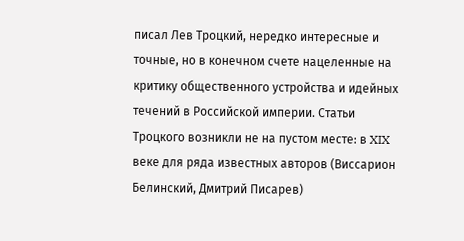писал Лев Троцкий, нередко интересные и точные, но в конечном счете нацеленные на критику общественного устройства и идейных течений в Российской империи. Статьи Троцкого возникли не на пустом месте: в XIX веке для ряда известных авторов (Виссарион Белинский, Дмитрий Писарев)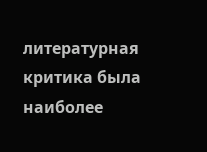литературная критика была наиболее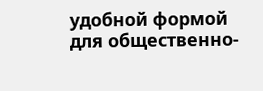удобной формой для общественно-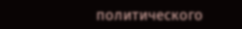политического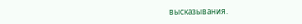высказывания.